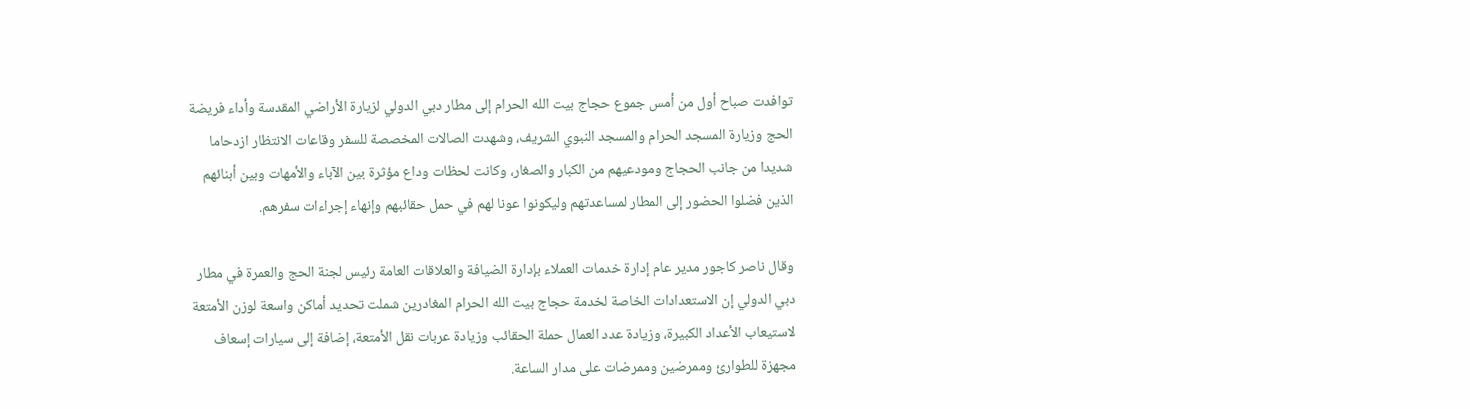توافدت صباح أول من أمس جموع حجاج بيت الله الحرام إلى مطار دبي الدولي لزيارة الأراضي المقدسة وأداء فريضة الحج وزيارة المسجد الحرام والمسجد النبوي الشريف، وشهدت الصالات المخصصة للسفر وقاعات الانتظار ازدحاما شديدا من جانب الحجاج ومودعيهم من الكبار والصغار، وكانت لحظات وداع مؤثرة بين الآباء والأمهات وبين أبنائهم الذين فضلوا الحضور إلى المطار لمساعدتهم وليكونوا عونا لهم في حمل حقائبهم وإنهاء إجراءات سفرهم.

وقال ناصر كاجور مدير عام إدارة خدمات العملاء بإدارة الضيافة والعلاقات العامة رئيس لجنة الحج والعمرة في مطار دبي الدولي إن الاستعدادات الخاصة لخدمة حجاج بيت الله الحرام المغادرين شملت تحديد أماكن واسعة لوزن الأمتعة لاستيعاب الأعداد الكبيرة، وزيادة عدد العمال حملة الحقائب وزيادة عربات نقل الأمتعة، إضافة إلى سيارات إسعاف مجهزة للطوارئ وممرضين وممرضات على مدار الساعة.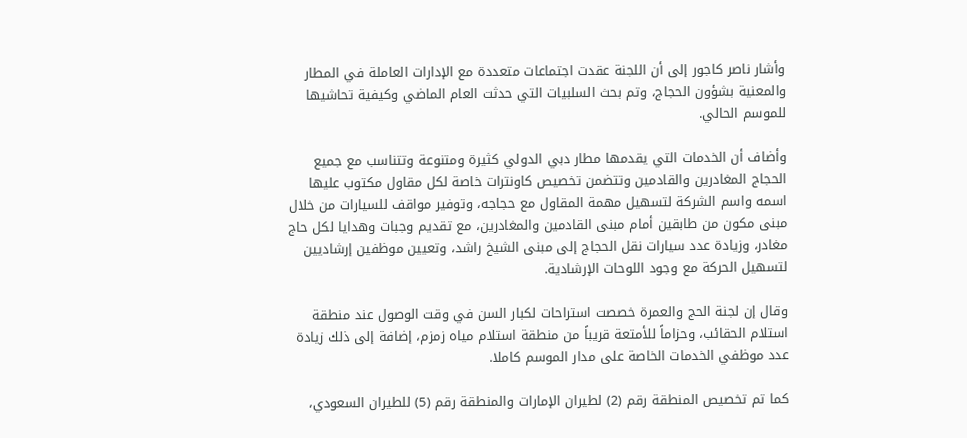وأشار ناصر كاجور إلى أن اللجنة عقدت اجتماعات متعددة مع الإدارات العاملة في المطار والمعنية بشؤون الحجاج، وتم بحث السلبيات التي حدثت العام الماضي وكيفية تحاشيها للموسم الحالي.

وأضاف أن الخدمات التي يقدمها مطار دبي الدولي كثيرة ومتنوعة وتتناسب مع جميع الحجاج المغادرين والقادمين وتتضمن تخصيص كاونترات خاصة لكل مقاول مكتوب عليها اسمه واسم الشركة لتسهيل مهمة المقاول مع حجاجه، وتوفير مواقف للسيارات من خلال مبنى مكون من طابقين أمام مبنى القادمين والمغادرين، مع تقديم وجبات وهدايا لكل حاج مغادر، وزيادة عدد سيارات نقل الحجاج إلى مبنى الشيخ راشد، وتعيين موظفين إرشاديين لتسهيل الحركة مع وجود اللوحات الإرشادية.

وقال إن لجنة الحج والعمرة خصصت استراحات لكبار السن في وقت الوصول عند منطقة استلام الحقائب، وحزاماً للأمتعة قريباً من منطقة استلام مياه زمزم، إضافة إلى ذلك زيادة عدد موظفي الخدمات الخاصة على مدار الموسم كاملا.

كما تم تخصيص المنطقة رقم (2) لطيران الإمارات والمنطقة رقم (5) للطيران السعودي،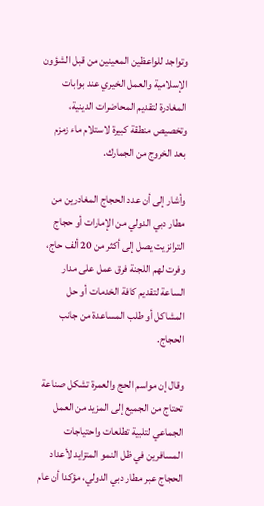وتواجد للواعظين المعينين من قبل الشؤون الإسلامية والعمل الخيري عند بوابات المغادرة لتقديم المحاضرات الدينية، وتخصيص منطقة كبيرة لاستلام ماء زمزم بعد الخروج من الجمارك.

وأشار إلى أن عدد الحجاج المغادرين من مطار دبي الدولي من الإمارات أو حجاج الترانزيت يصل إلى أكثر من 20 ألف حاج، وفرت لهم اللجنة فرق عمل على مدار الساعة لتقديم كافة الخدمات أو حل المشاكل أو طلب المساعدة من جانب الحجاج.

وقال إن مواسم الحج والعمرة تشكل صناعة تحتاج من الجميع إلى المزيد من العمل الجماعي لتلبية تطلعات واحتياجات المسافرين في ظل النمو المتزايد لأعداد الحجاج عبر مطار دبي الدولي، مؤكدا أن عام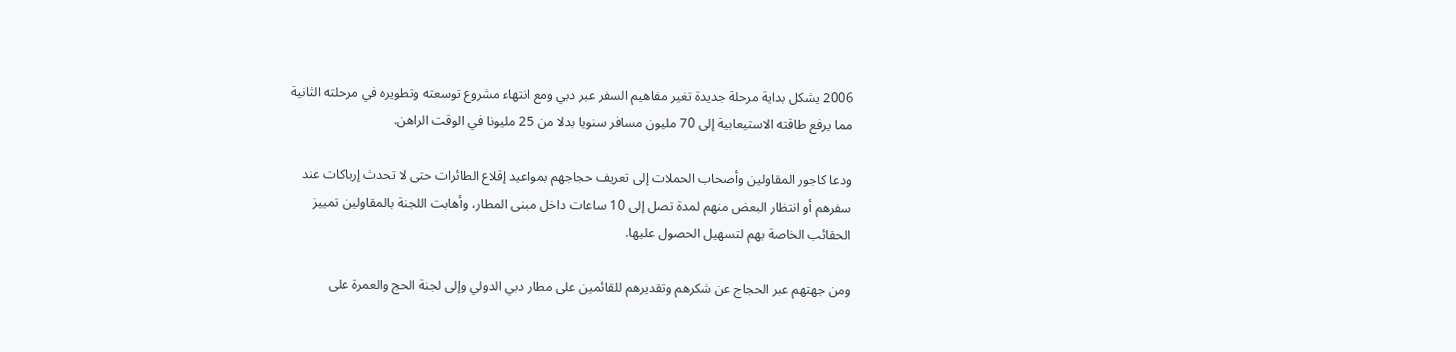2006 يشكل بداية مرحلة جديدة تغير مفاهيم السفر عبر دبي ومع انتهاء مشروع توسعته وتطويره في مرحلته الثانية مما يرفع طاقته الاستيعابية إلى 70 مليون مسافر سنويا بدلا من 25 مليونا في الوقت الراهن.

ودعا كاجور المقاولين وأصحاب الحملات إلى تعريف حجاجهم بمواعيد إقلاع الطائرات حتى لا تحدث إرباكات عند سفرهم أو انتظار البعض منهم لمدة تصل إلى 10 ساعات داخل مبنى المطار، وأهابت اللجنة بالمقاولين تمييز الحقائب الخاصة بهم لتسهيل الحصول عليها.

ومن جهتهم عبر الحجاج عن شكرهم وتقديرهم للقائمين على مطار دبي الدولي وإلى لجنة الحج والعمرة على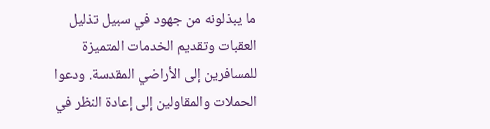ما يبذلونه من جهود في سبيل تذليل العقبات وتقديم الخدمات المتميزة للمسافرين إلى الأراضي المقدسة. ودعوا الحملات والمقاولين إلى إعادة النظر في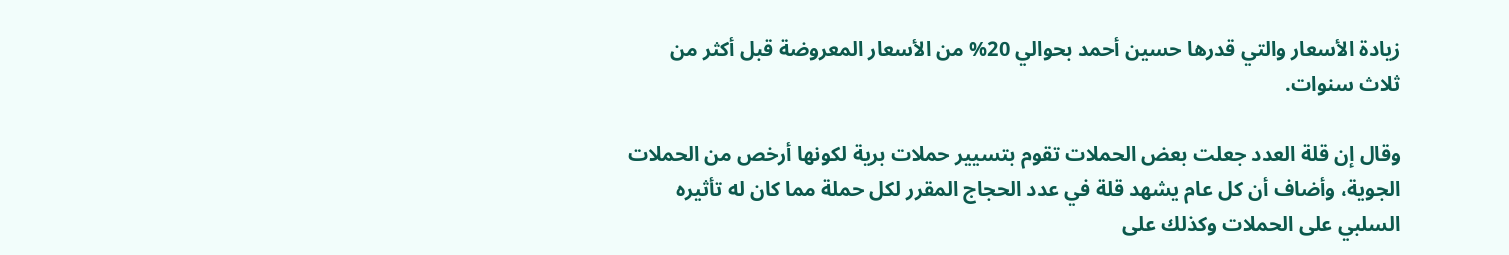زيادة الأسعار والتي قدرها حسين أحمد بحوالي 20% من الأسعار المعروضة قبل أكثر من ثلاث سنوات.

وقال إن قلة العدد جعلت بعض الحملات تقوم بتسيير حملات برية لكونها أرخص من الحملات الجوية، وأضاف أن كل عام يشهد قلة في عدد الحجاج المقرر لكل حملة مما كان له تأثيره السلبي على الحملات وكذلك على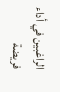الراغبين في أداء فريضة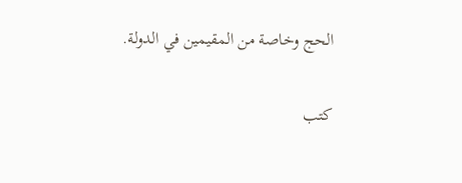الحج وخاصة من المقيمين في الدولة.

كتب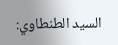السيد الطنطاوي: